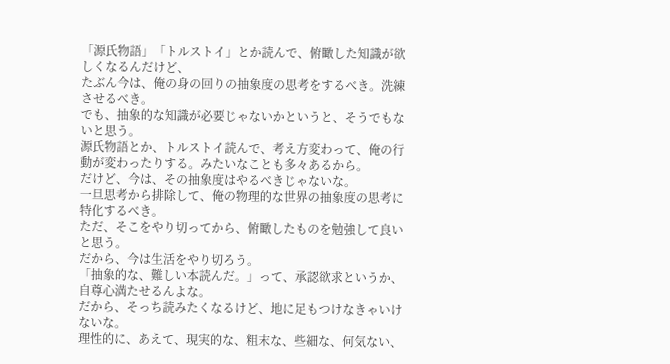「源氏物語」「トルストイ」とか読んで、俯瞰した知識が欲しくなるんだけど、
たぶん今は、俺の身の回りの抽象度の思考をするべき。洗練させるべき。
でも、抽象的な知識が必要じゃないかというと、そうでもないと思う。
源氏物語とか、トルストイ読んで、考え方変わって、俺の行動が変わったりする。みたいなことも多々あるから。
だけど、今は、その抽象度はやるべきじゃないな。
一旦思考から排除して、俺の物理的な世界の抽象度の思考に特化するべき。
ただ、そこをやり切ってから、俯瞰したものを勉強して良いと思う。
だから、今は生活をやり切ろう。
「抽象的な、難しい本読んだ。」って、承認欲求というか、自尊心満たせるんよな。
だから、そっち読みたくなるけど、地に足もつけなきゃいけないな。
理性的に、あえて、現実的な、粗末な、些細な、何気ない、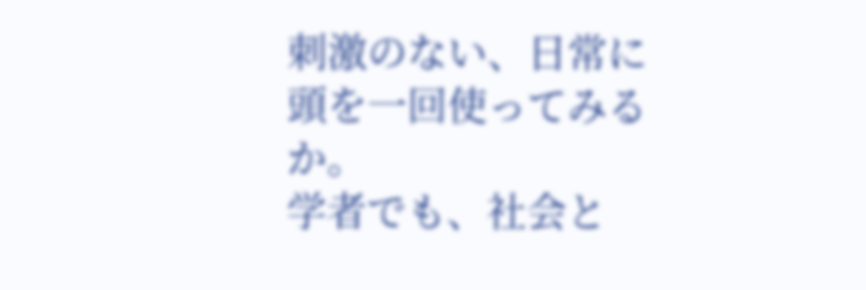刺激のない、日常に頭を一回使ってみるか。
学者でも、社会と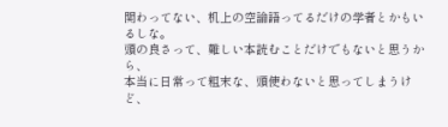関わってない、机上の空論語ってるだけの学者とかもいるしな。
頭の良さって、難しい本読むことだけでもないと思うから、
本当に日常って粗末な、頭使わないと思ってしまうけど、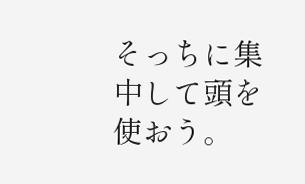そっちに集中して頭を使おう。